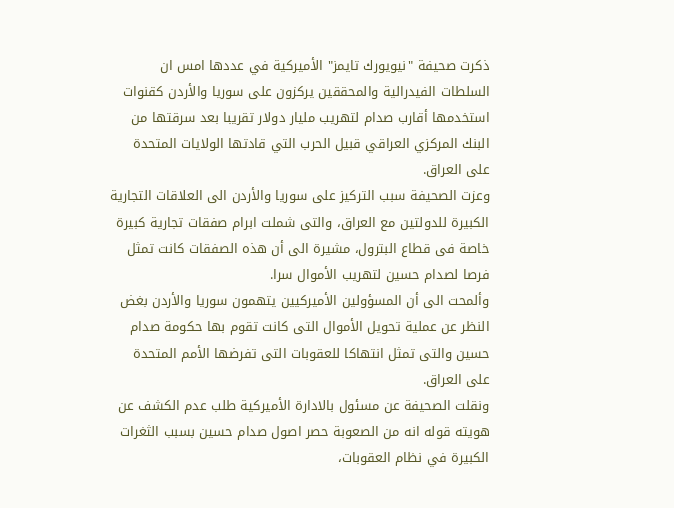ذكرت صحيفة "نيويورك تايمز" الأميركية في عددها امس ان السلطات الفيدرالية والمحققين يركزون على سوريا والأردن كقنوات استخدمها أقارب صدام لتهريب مليار دولار تقريبا بعد سرقتها من البنك المركزي العراقي قبيل الحرب التي قادتها الولايات المتحدة على العراق.
وعزت الصحيفة سبب التركيز على سوريا والأردن الى العلاقات التجارية الكبيرة للدولتين مع العراق، والتى شملت ابرام صفقات تجارية كبيرة خاصة فى قطاع البترول، مشيرة الى أن هذه الصفقات كانت تمثل فرصا لصدام حسين لتهريب الأموال سرا.
وألمحت الى أن المسؤولين الأميركيين يتهمون سوريا والأردن بغض النظر عن عملية تحويل الأموال التى كانت تقوم بها حكومة صدام حسين والتى تمثل انتهاكا للعقوبات التى تفرضها الأمم المتحدة على العراق.
ونقلت الصحيفة عن مسئول بالادارة الأميركية طلب عدم الكشف عن هويته قوله انه من الصعوبة حصر اصول صدام حسين بسبب الثغرات الكبيرة في نظام العقوبات،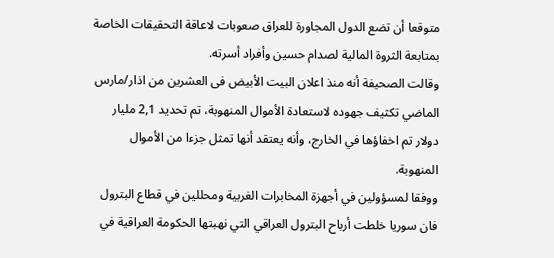متوقعا أن تضع الدول المجاورة للعراق صعوبات لاعاقة التحقيقات الخاصة بمتابعة الثروة المالية لصدام حسين وأفراد أسرته.
وقالت الصحيفة أنه منذ اعلان البيت الأبيض فى العشرين من اذار/مارس الماضي تكثيف جهوده لاستعادة الأموال المنهوبة، تم تحديد 2,1 مليار دولار تم اخفاؤها في الخارج، وأنه يعتقد أنها تمثل جزءا من الأموال المنهوبة.
ووفقا لمسؤولين في أجهزة المخابرات الغربية ومحللين في قطاع البترول فان سوريا خلطت أرباح البترول العراقي التي نهبتها الحكومة العراقية في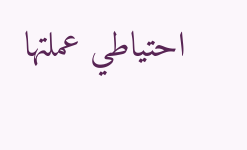احتياطي عملتها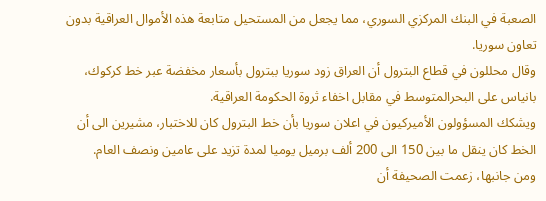الصعبة في البنك المركزي السوري، مما يجعل من المستحيل متابعة هذه الأموال العراقية بدون تعاون سوريا.
وقال محللون في قطاع البترول أن العراق زود سوريا ببترول بأسعار مخفضة عبر خط كركوك، بانياس على البحرالمتوسط في مقابل اخفاء ثروة الحكومة العراقية.
ويشكك المسؤولون الأميركيون في اعلان سوريا بأن خط البترول كان للاختبار، مشيرين الى أن الخط كان ينقل ما بين 150 الى 200 ألف برميل يوميا لمدة تزيد على عامين ونصف العام.
ومن جانبها، زعمت الصحيفة أن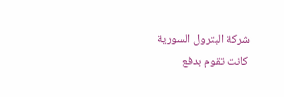شركة البترول السورية كانت تقوم بدفع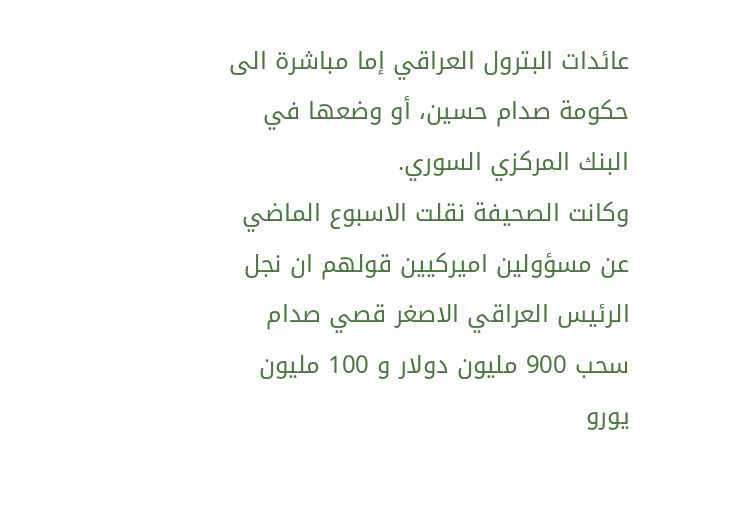عائدات البترول العراقي إما مباشرة الى حكومة صدام حسين، أو وضعها في البنك المركزي السوري.
وكانت الصحيفة نقلت الاسبوع الماضي عن مسؤولين اميركيين قولهم ان نجل الرئيس العراقي الاصغر قصي صدام سحب 900 مليون دولار و 100 مليون يورو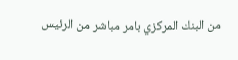من البنك المركزي بامر مباشر من الرئيس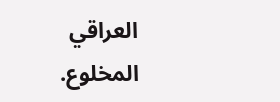العراقي المخلوع.